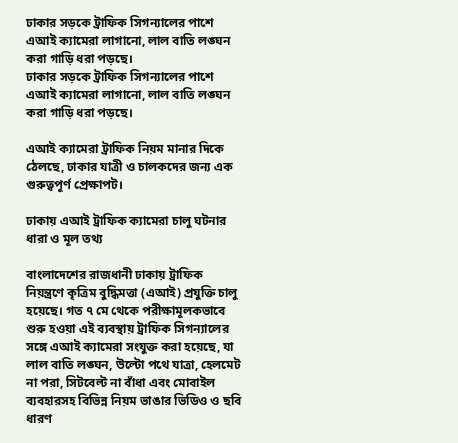ঢাকার সড়কে ট্রাফিক সিগন্যালের পাশে এআই ক্যামেরা লাগানো, লাল বাতি লঙ্ঘন করা গাড়ি ধরা পড়ছে।
ঢাকার সড়কে ট্রাফিক সিগন্যালের পাশে এআই ক্যামেরা লাগানো, লাল বাতি লঙ্ঘন করা গাড়ি ধরা পড়ছে।

এআই ক্যামেরা ট্রাফিক নিয়ম মানার দিকে ঠেলছে, ঢাকার যাত্রী ও চালকদের জন্য এক গুরুত্বপূর্ণ প্রেক্ষাপট।

ঢাকায় এআই ট্রাফিক ক্যামেরা চালু ঘটনার ধারা ও মূল তথ্য

বাংলাদেশের রাজধানী ঢাকায় ট্রাফিক নিয়ন্ত্রণে কৃত্রিম বুদ্ধিমত্তা (এআই) প্রযুক্তি চালু হয়েছে। গত ৭ মে থেকে পরীক্ষামূলকভাবে শুরু হওয়া এই ব্যবস্থায় ট্রাফিক সিগন্যালের সঙ্গে এআই ক্যামেরা সংযুক্ত করা হয়েছে, যা লাল বাতি লঙ্ঘন, উল্টো পথে যাত্রা, হেলমেট না পরা, সিটবেল্ট না বাঁধা এবং মোবাইল ব্যবহারসহ বিভিন্ন নিয়ম ভাঙার ভিডিও ও ছবি ধারণ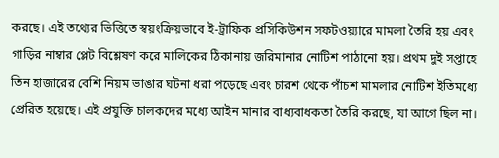করছে। এই তথ্যের ভিত্তিতে স্বয়ংক্রিয়ভাবে ই-ট্রাফিক প্রসিকিউশন সফটওয়্যারে মামলা তৈরি হয় এবং গাড়ির নাম্বার প্লেট বিশ্লেষণ করে মালিকের ঠিকানায় জরিমানার নোটিশ পাঠানো হয়। প্রথম দুই সপ্তাহে তিন হাজারের বেশি নিয়ম ভাঙার ঘটনা ধরা পড়েছে এবং চারশ থেকে পাঁচশ মামলার নোটিশ ইতিমধ্যে প্রেরিত হয়েছে। এই প্রযুক্তি চালকদের মধ্যে আইন মানার বাধ্যবাধকতা তৈরি করছে, যা আগে ছিল না।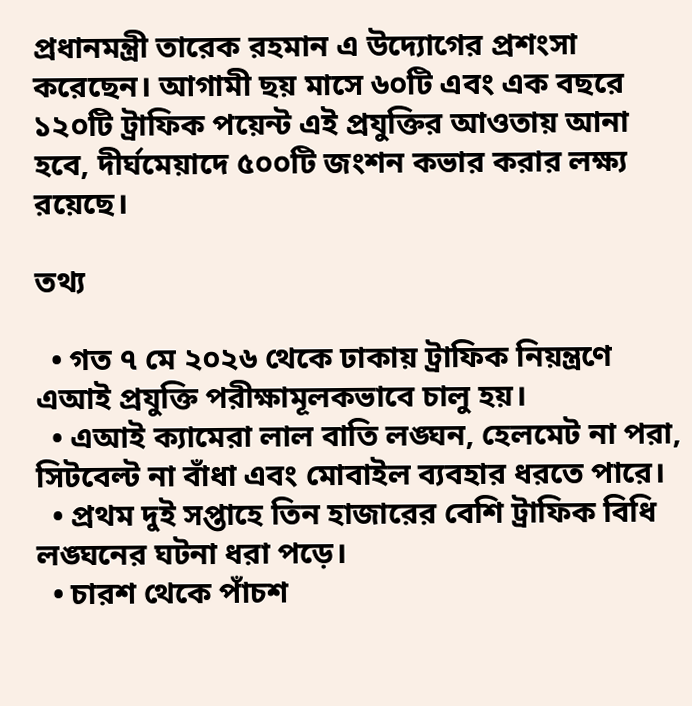প্রধানমন্ত্রী তারেক রহমান এ উদ্যোগের প্রশংসা করেছেন। আগামী ছয় মাসে ৬০টি এবং এক বছরে ১২০টি ট্রাফিক পয়েন্ট এই প্রযুক্তির আওতায় আনা হবে, দীর্ঘমেয়াদে ৫০০টি জংশন কভার করার লক্ষ্য রয়েছে।

তথ্য

  • গত ৭ মে ২০২৬ থেকে ঢাকায় ট্রাফিক নিয়ন্ত্রণে এআই প্রযুক্তি পরীক্ষামূলকভাবে চালু হয়।
  • এআই ক্যামেরা লাল বাতি লঙ্ঘন, হেলমেট না পরা, সিটবেল্ট না বাঁধা এবং মোবাইল ব্যবহার ধরতে পারে।
  • প্রথম দুই সপ্তাহে তিন হাজারের বেশি ট্রাফিক বিধি লঙ্ঘনের ঘটনা ধরা পড়ে।
  • চারশ থেকে পাঁচশ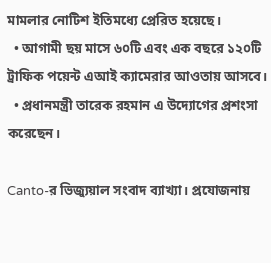মামলার নোটিশ ইতিমধ্যে প্রেরিত হয়েছে।
  • আগামী ছয় মাসে ৬০টি এবং এক বছরে ১২০টি ট্রাফিক পয়েন্ট এআই ক্যামেরার আওতায় আসবে।
  • প্রধানমন্ত্রী তারেক রহমান এ উদ্যোগের প্রশংসা করেছেন।

Canto-র ভিজ্যুয়াল সংবাদ ব্যাখ্যা। প্রযোজনায়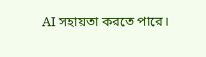AI সহায়তা করতে পারে।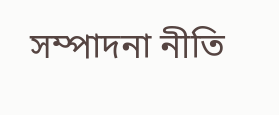সম্পাদনা নীতি